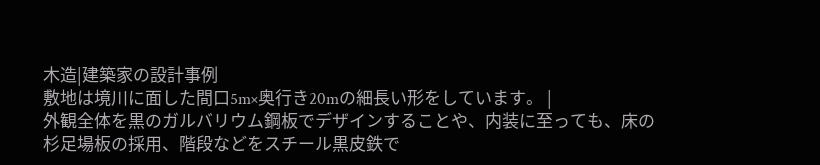木造|建築家の設計事例
敷地は境川に面した間口5m×奥行き20mの細長い形をしています。 |
外観全体を黒のガルバリウム鋼板でデザインすることや、内装に至っても、床の杉足場板の採用、階段などをスチール黒皮鉄で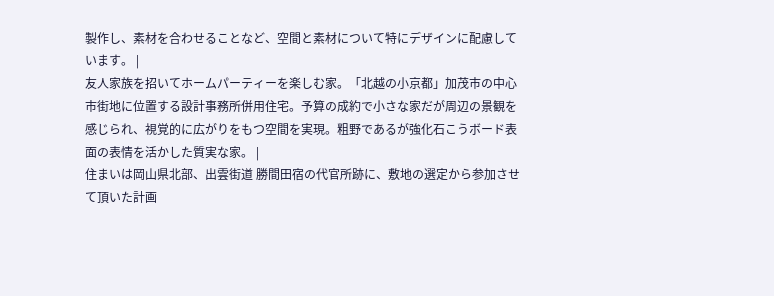製作し、素材を合わせることなど、空間と素材について特にデザインに配慮しています。 |
友人家族を招いてホームパーティーを楽しむ家。「北越の小京都」加茂市の中心市街地に位置する設計事務所併用住宅。予算の成約で小さな家だが周辺の景観を感じられ、視覚的に広がりをもつ空間を実現。粗野であるが強化石こうボード表面の表情を活かした質実な家。 |
住まいは岡山県北部、出雲街道 勝間田宿の代官所跡に、敷地の選定から参加させて頂いた計画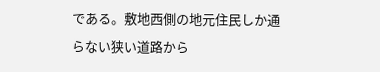である。敷地西側の地元住民しか通らない狭い道路から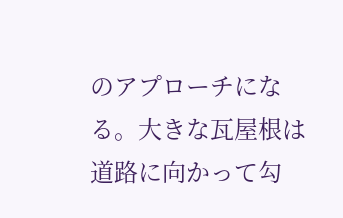のアプローチになる。大きな瓦屋根は道路に向かって勾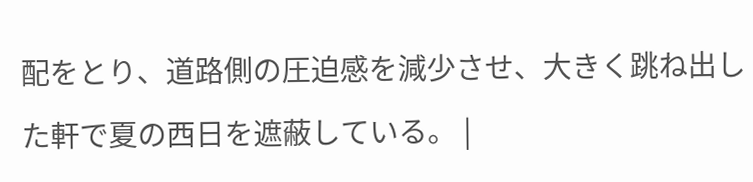配をとり、道路側の圧迫感を減少させ、大きく跳ね出した軒で夏の西日を遮蔽している。 |